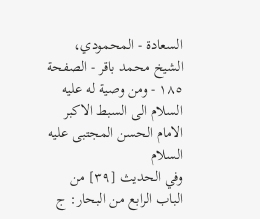السعادة - المحمودي، الشيخ محمد باقر - الصفحة ١٨٥ - ومن وصية له عليه السلام الى السبط الاكبر الامام الحسن المجتبى عليه السلام
وفي الحديث [٣٩] من الباب الرابع من البحار: ج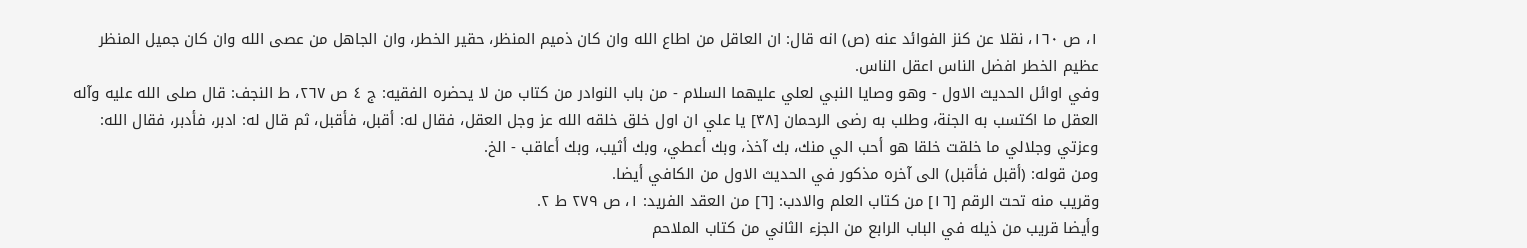١، ص ١٦٠، نقلا عن كنز الفوائد عنه (ص) انه قال: ان العاقل من اطاع الله وان كان ذميم المنظر، حقير الخطر، وان الجاهل من عصى الله وان كان جميل المنظر عظيم الخطر افضل الناس اعقل الناس.
وفي اوائل الحديث الاول - وهو وصايا النبي لعلي عليهما السلام - من باب النوادر من كتاب من لا يحضره الفقيه: ج ٤ ص ٢٦٧، ط النجف: قال صلى الله عليه وآله العقل ما اكتسب به الجنة، وطلب به رضى الرحمان [٣٨] يا علي ان اول خلق خلقه الله عز وجل العقل، فقال له: أقبل، فأقبل، ثم قال له: ادبر، فأدبر، فقال الله: وعزتي وجلالي ما خلقت خلقا هو أحب الي منك، بك آخذ، وبك أعطي، وبك أثيب، وبك أعاقب - الخ.
ومن قوله: (أقبل فأقبل) الى آخره مذكور في الحديث الاول من الكافي أيضا.
وقريب منه تحت الرقم [١٦] من كتاب العلم والادب: [٦] من العقد الفريد: ١، ص ٢٧٩ ط ٢.
وأيضا قريب من ذيله في الباب الرابع من الجزء الثاني من كتاب الملاحم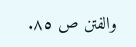والفتن ص ٨٥.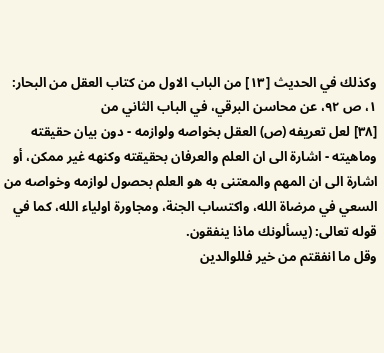وكذلك في الحديث [١٣] من الباب الاول من كتاب العقل من البحار: ١، ص ٩٢، عن محاسن البرقي، في الباب الثاني من
[٣٨] لعل تعريفه (ص) العقل بخواصه ولوازمه - دون بيان حقيقته وماهيته - اشارة الى ان العلم والعرفان بحقيقته وكنهه غير ممكن، أو اشارة الى ان المهم والمعتنى به هو العلم بحصول لوازمه وخواصه من السعي في مرضاة الله، واكتساب الجنة، ومجاورة اولياء الله، كما في قوله تعالى: (يسألونك ماذا ينفقون.
وقل ما انفقتم من خير فللوالدين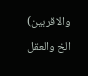والاقربين) الخ والعقل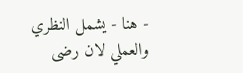- هنا - يشمل النظري والعملي لان رضى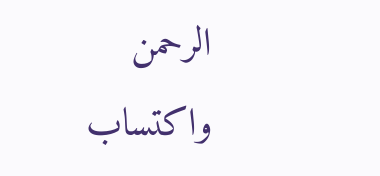الرحمن واكتساب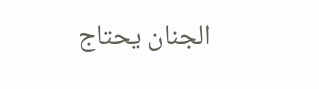الجنان يحتاج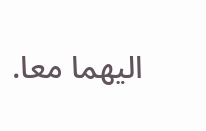اليهما معا.